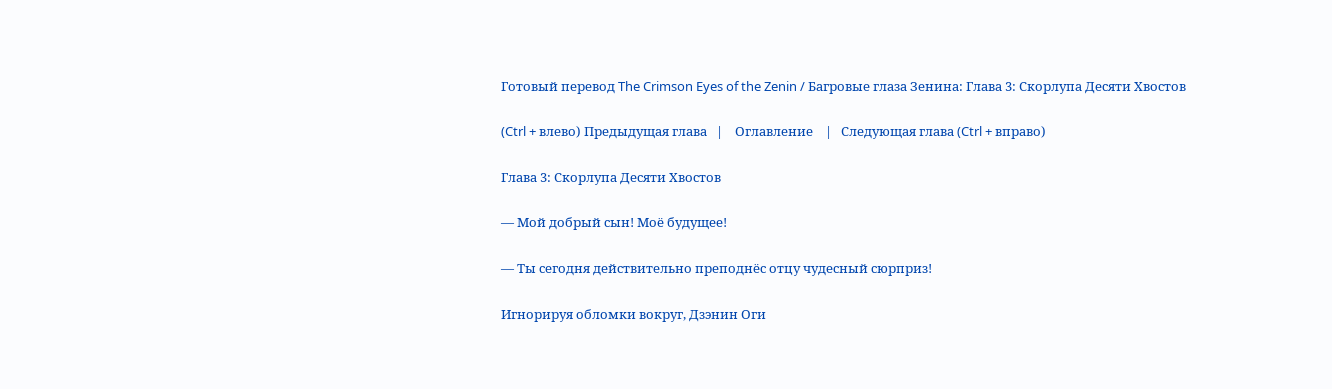Готовый перевод The Crimson Eyes of the Zenin / Багровые глаза Зенина: Глава 3: Скорлупа Десяти Хвостов

(Ctrl + влево) Предыдущая глава   |    Оглавление    |   Следующая глава (Ctrl + вправо)

Глава 3: Скорлупа Десяти Хвостов

— Мой добрый сын! Моё будущее!

— Ты сегодня действительно преподнёс отцу чудесный сюрприз!

Игнорируя обломки вокруг, Дзэнин Оги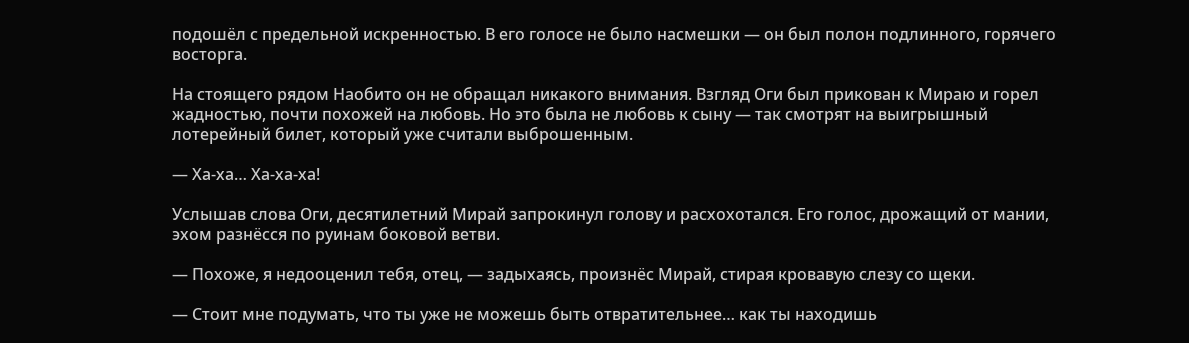подошёл с предельной искренностью. В его голосе не было насмешки — он был полон подлинного, горячего восторга.

На стоящего рядом Наобито он не обращал никакого внимания. Взгляд Оги был прикован к Мираю и горел жадностью, почти похожей на любовь. Но это была не любовь к сыну — так смотрят на выигрышный лотерейный билет, который уже считали выброшенным.

— Ха-ха… Ха-ха-ха!

Услышав слова Оги, десятилетний Мирай запрокинул голову и расхохотался. Его голос, дрожащий от мании, эхом разнёсся по руинам боковой ветви.

— Похоже, я недооценил тебя, отец, — задыхаясь, произнёс Мирай, стирая кровавую слезу со щеки.

— Стоит мне подумать, что ты уже не можешь быть отвратительнее… как ты находишь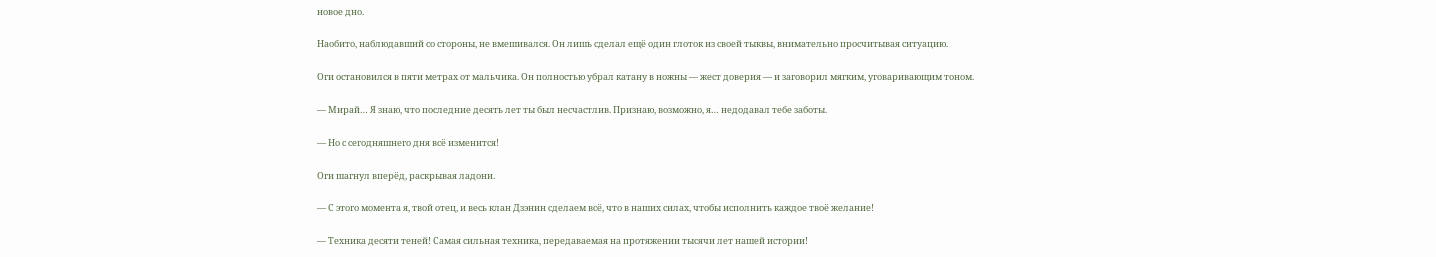новое дно.

Наобито, наблюдавший со стороны, не вмешивался. Он лишь сделал ещё один глоток из своей тыквы, внимательно просчитывая ситуацию.

Оги остановился в пяти метрах от мальчика. Он полностью убрал катану в ножны — жест доверия — и заговорил мягким, уговаривающим тоном.

— Мирай… Я знаю, что последние десять лет ты был несчастлив. Признаю, возможно, я… недодавал тебе заботы.

— Но с сегодняшнего дня всё изменится!

Оги шагнул вперёд, раскрывая ладони.

— С этого момента я, твой отец, и весь клан Дзэнин сделаем всё, что в наших силах, чтобы исполнить каждое твоё желание!

— Техника десяти теней! Самая сильная техника, передаваемая на протяжении тысячи лет нашей истории!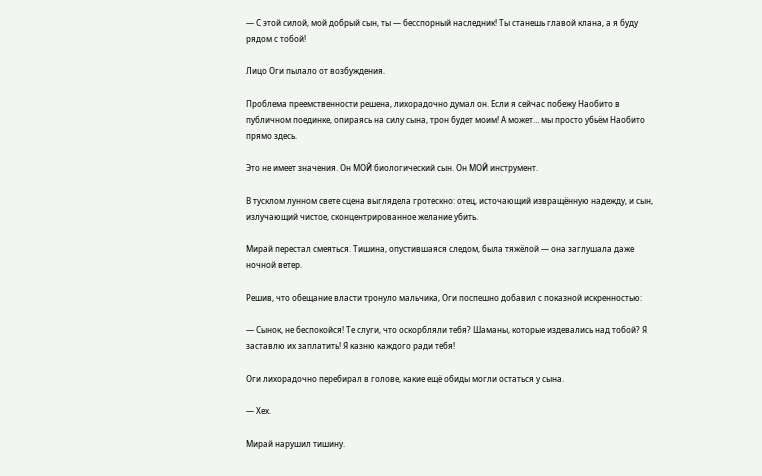— С этой силой, мой добрый сын, ты — бесспорный наследник! Ты станешь главой клана, а я буду рядом с тобой!

Лицо Оги пылало от возбуждения.

Проблема преемственности решена, лихорадочно думал он. Если я сейчас побежу Наобито в публичном поединке, опираясь на силу сына, трон будет моим! А может… мы просто убьём Наобито прямо здесь.

Это не имеет значения. Он МОЙ биологический сын. Он МОЙ инструмент.

В тусклом лунном свете сцена выглядела гротескно: отец, источающий извращённую надежду, и сын, излучающий чистое, сконцентрированное желание убить.

Мирай перестал смеяться. Тишина, опустившаяся следом, была тяжёлой — она заглушала даже ночной ветер.

Решив, что обещание власти тронуло мальчика, Оги поспешно добавил с показной искренностью:

— Сынок, не беспокойся! Те слуги, что оскорбляли тебя? Шаманы, которые издевались над тобой? Я заставлю их заплатить! Я казню каждого ради тебя!

Оги лихорадочно перебирал в голове, какие ещё обиды могли остаться у сына.

— Хех.

Мирай нарушил тишину.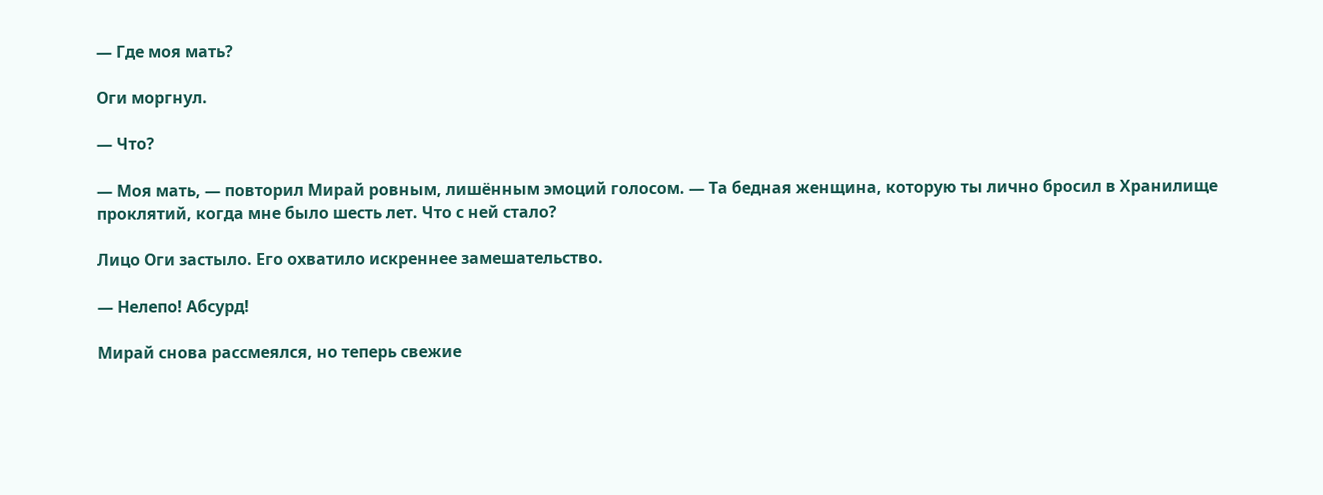— Где моя мать?

Оги моргнул.

— Что?

— Моя мать, — повторил Мирай ровным, лишённым эмоций голосом. — Та бедная женщина, которую ты лично бросил в Хранилище проклятий, когда мне было шесть лет. Что с ней стало?

Лицо Оги застыло. Его охватило искреннее замешательство.

— Нелепо! Абсурд!

Мирай снова рассмеялся, но теперь свежие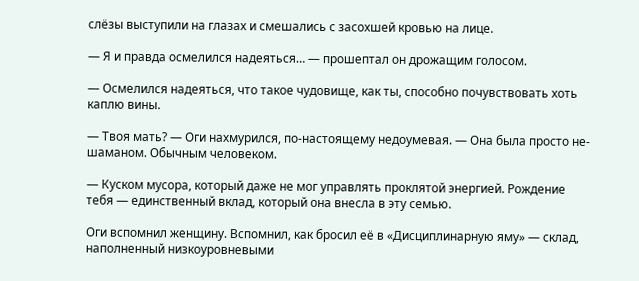слёзы выступили на глазах и смешались с засохшей кровью на лице.

— Я и правда осмелился надеяться… — прошептал он дрожащим голосом.

— Осмелился надеяться, что такое чудовище, как ты, способно почувствовать хоть каплю вины.

— Твоя мать? — Оги нахмурился, по-настоящему недоумевая. — Она была просто не-шаманом. Обычным человеком.

— Куском мусора, который даже не мог управлять проклятой энергией. Рождение тебя — единственный вклад, который она внесла в эту семью.

Оги вспомнил женщину. Вспомнил, как бросил её в «Дисциплинарную яму» — склад, наполненный низкоуровневыми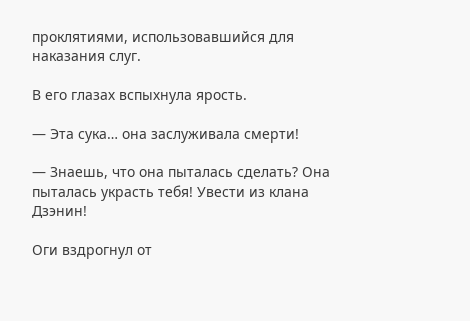проклятиями, использовавшийся для наказания слуг.

В его глазах вспыхнула ярость.

— Эта сука… она заслуживала смерти!

— Знаешь, что она пыталась сделать? Она пыталась украсть тебя! Увести из клана Дзэнин!

Оги вздрогнул от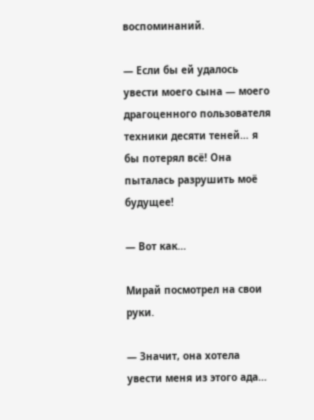воспоминаний.

— Если бы ей удалось увести моего сына — моего драгоценного пользователя техники десяти теней… я бы потерял всё! Она пыталась разрушить моё будущее!

— Вот как…

Мирай посмотрел на свои руки.

— Значит, она хотела увести меня из этого ада…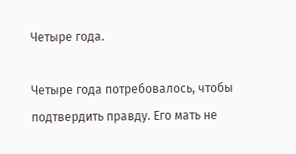Четыре года.

Четыре года потребовалось, чтобы подтвердить правду. Его мать не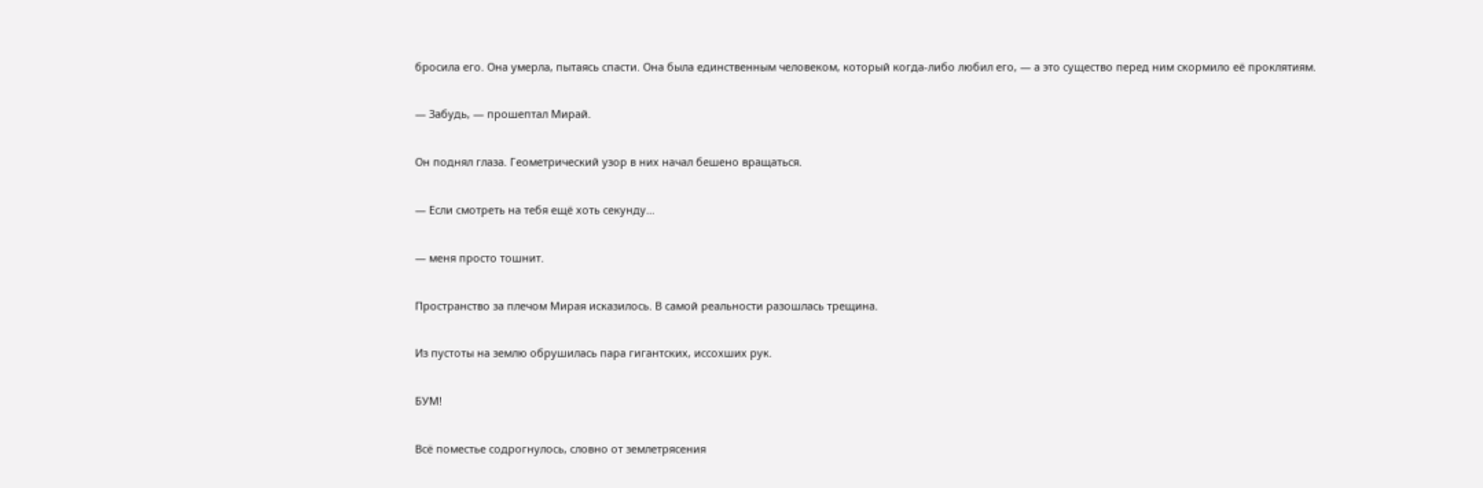бросила его. Она умерла, пытаясь спасти. Она была единственным человеком, который когда-либо любил его, — а это существо перед ним скормило её проклятиям.

— Забудь, — прошептал Мирай.

Он поднял глаза. Геометрический узор в них начал бешено вращаться.

— Если смотреть на тебя ещё хоть секунду…

— меня просто тошнит.

Пространство за плечом Мирая исказилось. В самой реальности разошлась трещина.

Из пустоты на землю обрушилась пара гигантских, иссохших рук.

БУМ!

Всё поместье содрогнулось, словно от землетрясения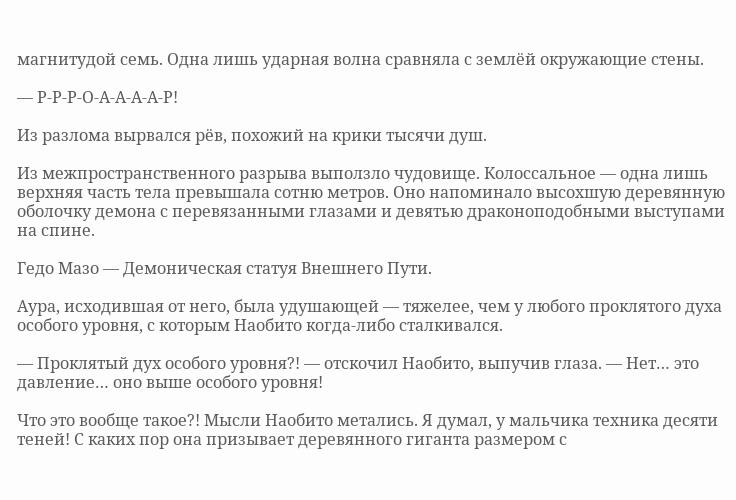магнитудой семь. Одна лишь ударная волна сравняла с землёй окружающие стены.

— Р-Р-Р-О-А-А-А-А-Р!

Из разлома вырвался рёв, похожий на крики тысячи душ.

Из межпространственного разрыва выползло чудовище. Колоссальное — одна лишь верхняя часть тела превышала сотню метров. Оно напоминало высохшую деревянную оболочку демона с перевязанными глазами и девятью драконоподобными выступами на спине.

Гедо Мазо — Демоническая статуя Внешнего Пути.

Аура, исходившая от него, была удушающей — тяжелее, чем у любого проклятого духа особого уровня, с которым Наобито когда-либо сталкивался.

— Проклятый дух особого уровня?! — отскочил Наобито, выпучив глаза. — Нет… это давление… оно выше особого уровня!

Что это вообще такое?! Мысли Наобито метались. Я думал, у мальчика техника десяти теней! С каких пор она призывает деревянного гиганта размером с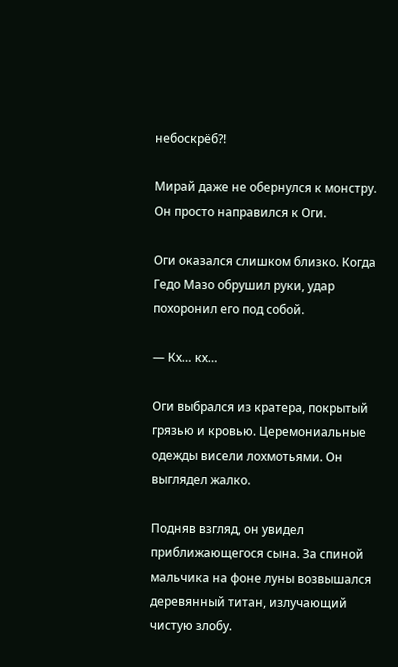небоскрёб?!

Мирай даже не обернулся к монстру. Он просто направился к Оги.

Оги оказался слишком близко. Когда Гедо Мазо обрушил руки, удар похоронил его под собой.

— Кх… кх…

Оги выбрался из кратера, покрытый грязью и кровью. Церемониальные одежды висели лохмотьями. Он выглядел жалко.

Подняв взгляд, он увидел приближающегося сына. За спиной мальчика на фоне луны возвышался деревянный титан, излучающий чистую злобу.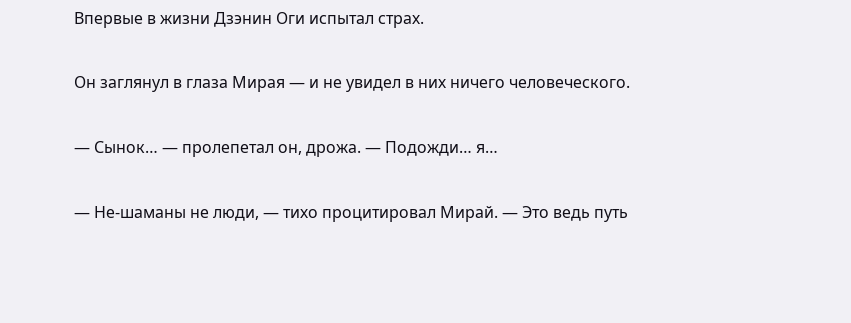Впервые в жизни Дзэнин Оги испытал страх.

Он заглянул в глаза Мирая — и не увидел в них ничего человеческого.

— Сынок… — пролепетал он, дрожа. — Подожди… я…

— Не-шаманы не люди, — тихо процитировал Мирай. — Это ведь путь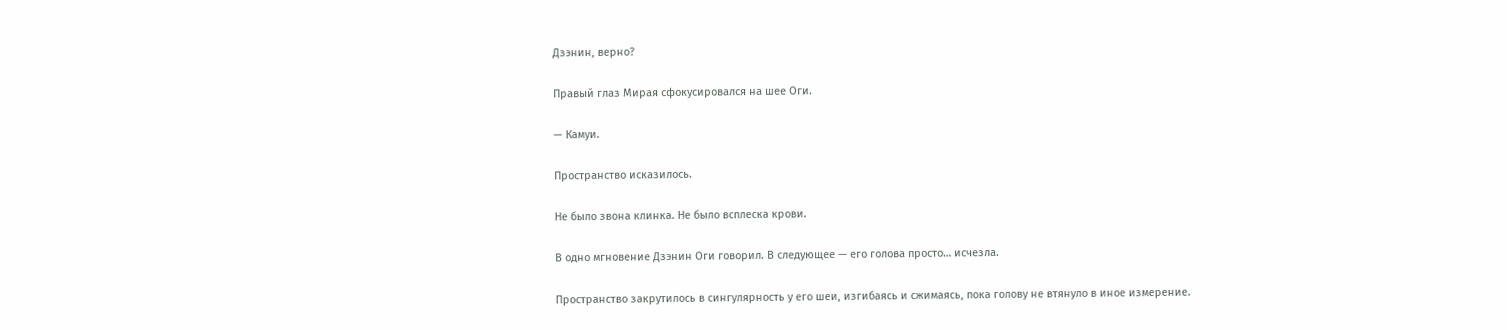Дзэнин, верно?

Правый глаз Мирая сфокусировался на шее Оги.

— Камуи.

Пространство исказилось.

Не было звона клинка. Не было всплеска крови.

В одно мгновение Дзэнин Оги говорил. В следующее — его голова просто… исчезла.

Пространство закрутилось в сингулярность у его шеи, изгибаясь и сжимаясь, пока голову не втянуло в иное измерение.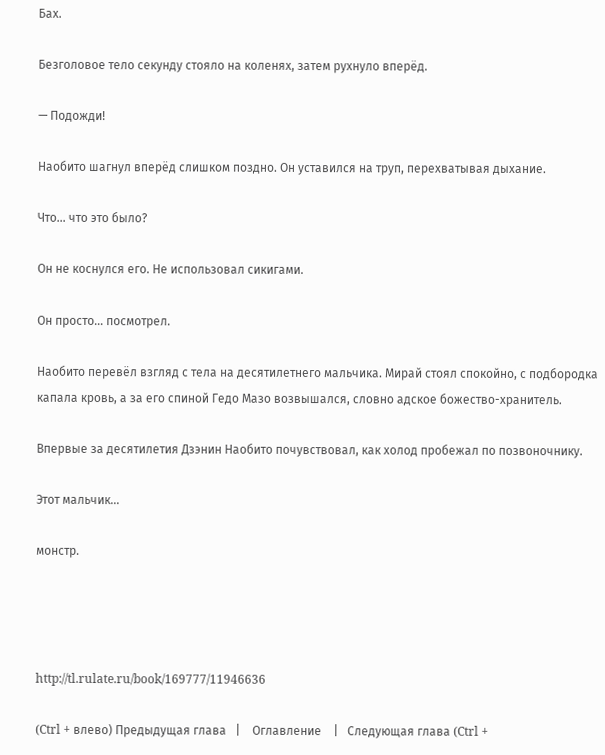Бах.

Безголовое тело секунду стояло на коленях, затем рухнуло вперёд.

— Подожди!

Наобито шагнул вперёд слишком поздно. Он уставился на труп, перехватывая дыхание.

Что… что это было?

Он не коснулся его. Не использовал сикигами.

Он просто… посмотрел.

Наобито перевёл взгляд с тела на десятилетнего мальчика. Мирай стоял спокойно, с подбородка капала кровь, а за его спиной Гедо Мазо возвышался, словно адское божество-хранитель.

Впервые за десятилетия Дзэнин Наобито почувствовал, как холод пробежал по позвоночнику.

Этот мальчик…

монстр.




http://tl.rulate.ru/book/169777/11946636

(Ctrl + влево) Предыдущая глава   |    Оглавление    |   Следующая глава (Ctrl +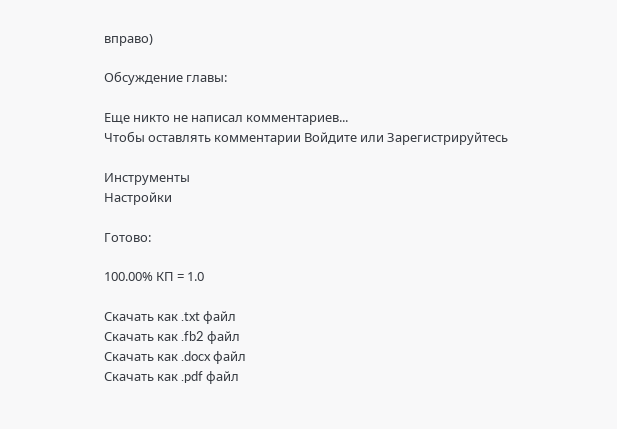вправо)

Обсуждение главы:

Еще никто не написал комментариев...
Чтобы оставлять комментарии Войдите или Зарегистрируйтесь

Инструменты
Настройки

Готово:

100.00% КП = 1.0

Скачать как .txt файл
Скачать как .fb2 файл
Скачать как .docx файл
Скачать как .pdf файл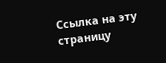Ссылка на эту страницу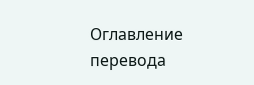Оглавление перевода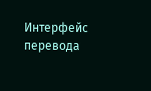Интерфейс перевода